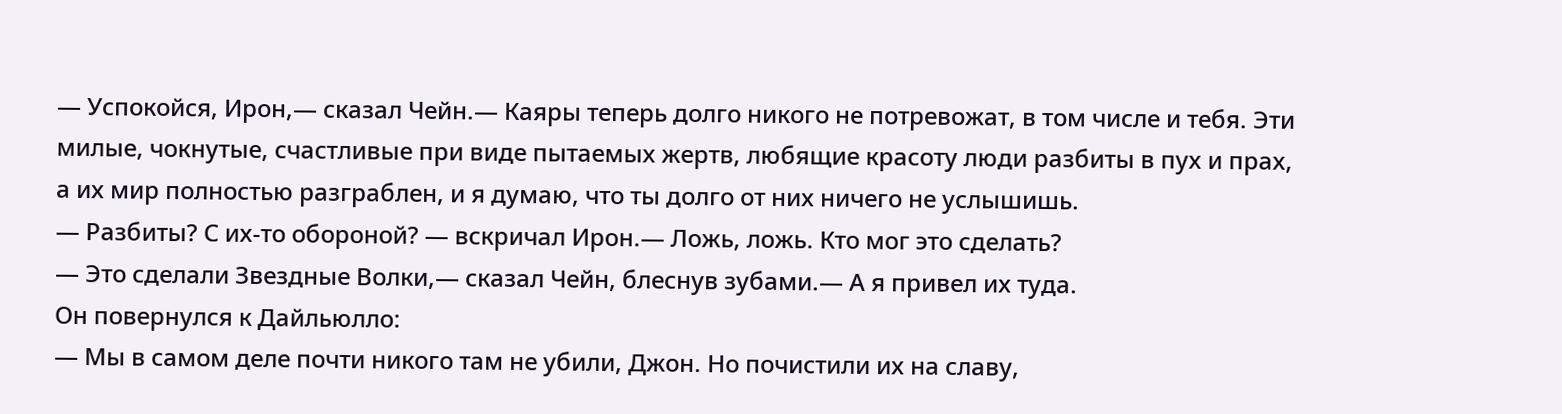— Успокойся, Ирон,— сказал Чейн.— Каяры теперь долго никого не потревожат, в том числе и тебя. Эти милые, чокнутые, счастливые при виде пытаемых жертв, любящие красоту люди разбиты в пух и прах, а их мир полностью разграблен, и я думаю, что ты долго от них ничего не услышишь.
— Разбиты? С их-то обороной? — вскричал Ирон.— Ложь, ложь. Кто мог это сделать?
— Это сделали Звездные Волки,— сказал Чейн, блеснув зубами.— А я привел их туда.
Он повернулся к Дайльюлло:
— Мы в самом деле почти никого там не убили, Джон. Но почистили их на славу,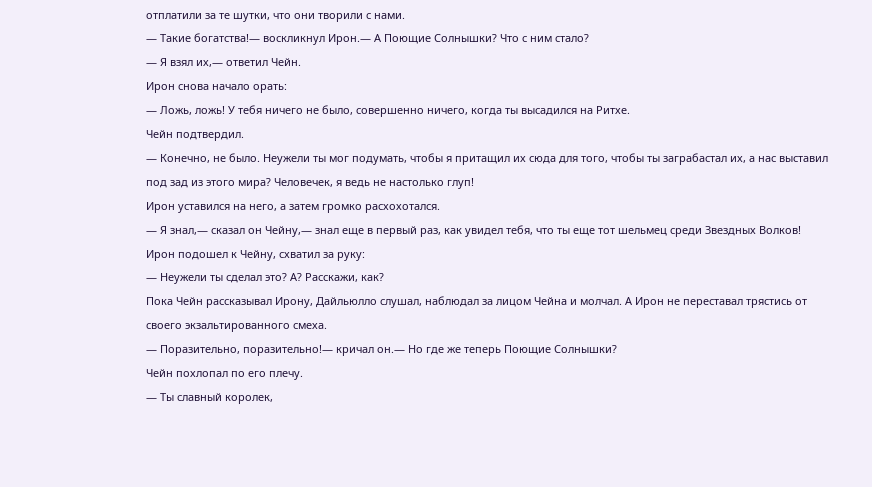отплатили за те шутки, что они творили с нами.
— Такие богатства!— воскликнул Ирон.— А Поющие Солнышки? Что с ним стало?
— Я взял их,— ответил Чейн.
Ирон снова начало орать:
— Ложь, ложь! У тебя ничего не было, совершенно ничего, когда ты высадился на Ритхе.
Чейн подтвердил.
— Конечно, не было. Неужели ты мог подумать, чтобы я притащил их сюда для того, чтобы ты заграбастал их, а нас выставил под зад из этого мира? Человечек, я ведь не настолько глуп!
Ирон уставился на него, а затем громко расхохотался.
— Я знал,— сказал он Чейну,— знал еще в первый раз, как увидел тебя, что ты еще тот шельмец среди Звездных Волков!
Ирон подошел к Чейну, схватил за руку:
— Неужели ты сделал это? А? Расскажи, как?
Пока Чейн рассказывал Ирону, Дайльюлло слушал, наблюдал за лицом Чейна и молчал. А Ирон не переставал трястись от своего экзальтированного смеха.
— Поразительно, поразительно!— кричал он.— Но где же теперь Поющие Солнышки?
Чейн похлопал по его плечу.
— Ты славный королек,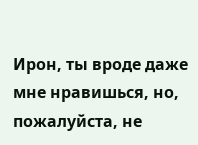Ирон, ты вроде даже мне нравишься, но, пожалуйста, не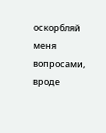оскорбляй меня вопросами, вроде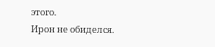этого.
Ирон не обиделся.